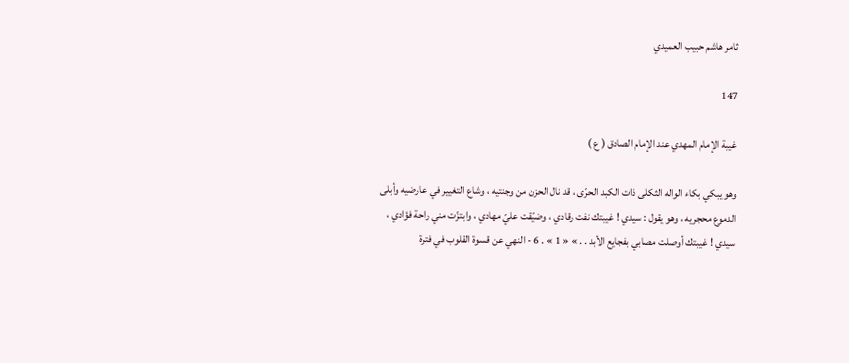ثامر هاشم حبيب العميدي

147

غيبة الإمام المهدي عند الإمام الصادق ( ع )

وهو يبكي بكاء الواله الثكلى ذات الكبد الحرّى ، قد نال الحزن من وجنتيه ، وشاع التغيير في عارضيه وأبلى الدموع محجريه ، وهو يقول : سيدي ! غيبتك نفت رقادي ، وضيّقت عليّ مهادي ، وابتزّت مني راحة فؤادي ، سيدي ! غيبتك أوصلت مصابي بفجايع الأبد . . » « 1 » . 6 - النهي عن قسوة القلوب في فترة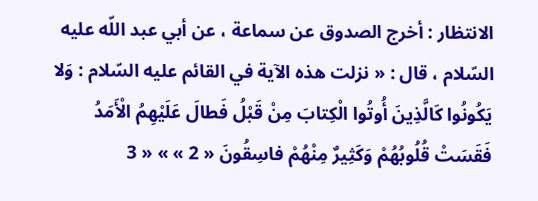الانتظار : أخرج الصدوق عن سماعة ، عن أبي عبد اللّه عليه السّلام ، قال : « نزلت هذه الآية في القائم عليه السّلام : وَلا يَكُونُوا كَالَّذِينَ أُوتُوا الْكِتابَ مِنْ قَبْلُ فَطالَ عَلَيْهِمُ الْأَمَدُ فَقَسَتْ قُلُوبُهُمْ وَكَثِيرٌ مِنْهُمْ فاسِقُونَ « 2 » » « 3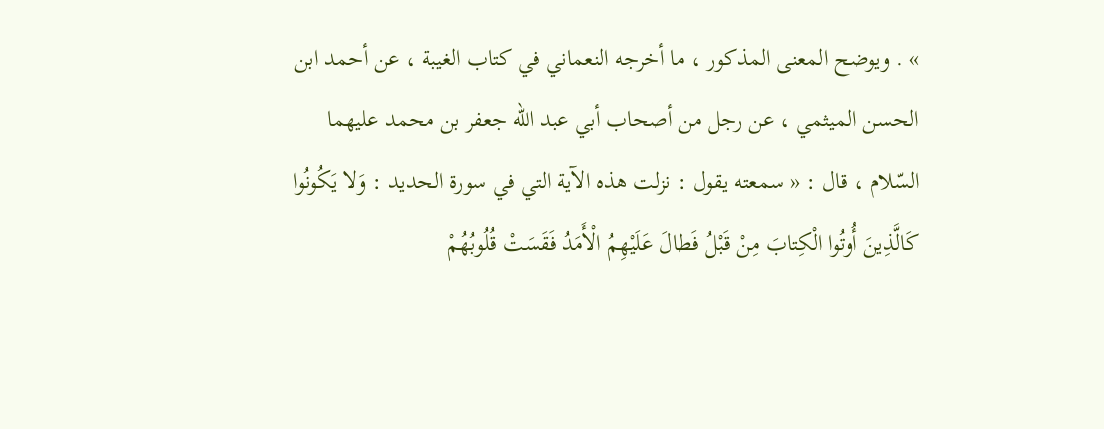» . ويوضح المعنى المذكور ، ما أخرجه النعماني في كتاب الغيبة ، عن أحمد ابن الحسن الميثمي ، عن رجل من أصحاب أبي عبد اللّه جعفر بن محمد عليهما السّلام ، قال : « سمعته يقول : نزلت هذه الآية التي في سورة الحديد : وَلا يَكُونُوا كَالَّذِينَ أُوتُوا الْكِتابَ مِنْ قَبْلُ فَطالَ عَلَيْهِمُ الْأَمَدُ فَقَسَتْ قُلُوبُهُمْ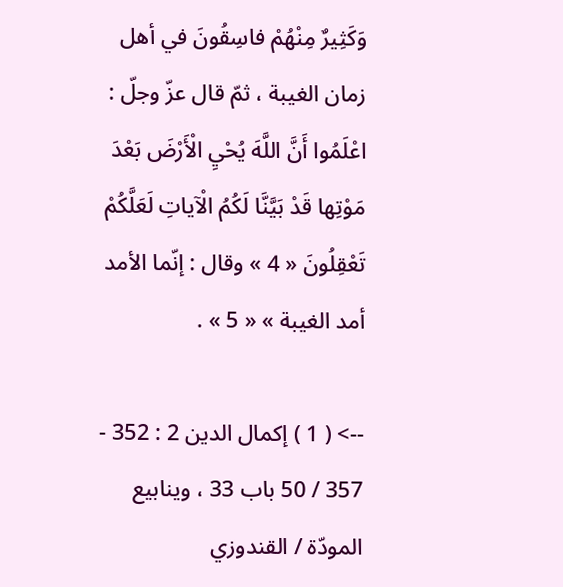وَكَثِيرٌ مِنْهُمْ فاسِقُونَ في أهل زمان الغيبة ، ثمّ قال عزّ وجلّ : اعْلَمُوا أَنَّ اللَّهَ يُحْيِ الْأَرْضَ بَعْدَ مَوْتِها قَدْ بَيَّنَّا لَكُمُ الْآياتِ لَعَلَّكُمْ تَعْقِلُونَ « 4 » وقال : إنّما الأمد أمد الغيبة » « 5 » .

--> ( 1 ) إكمال الدين 2 : 352 - 357 / 50 باب 33 ، وينابيع المودّة / القندوزي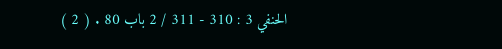الحنفي 3 : 310 - 311 / 2 باب 80 . ( 2 )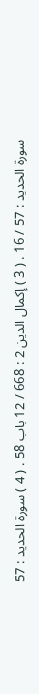سورة الحديد : 57 / 16 . ( 3 ) إكمال الدين 2 : 668 / 12 باب 58 . ( 4 ) سورة الحديد : 57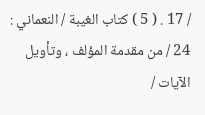/ 17 . ( 5 ) كتاب الغيبة / النعماني : 24 / من مقدمة المؤلف ، وتأويل الآيات /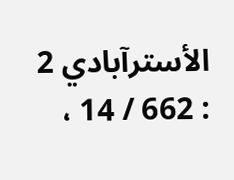الأسترآبادي 2 : 662 / 14 ،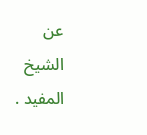عن الشيخ المفيد .